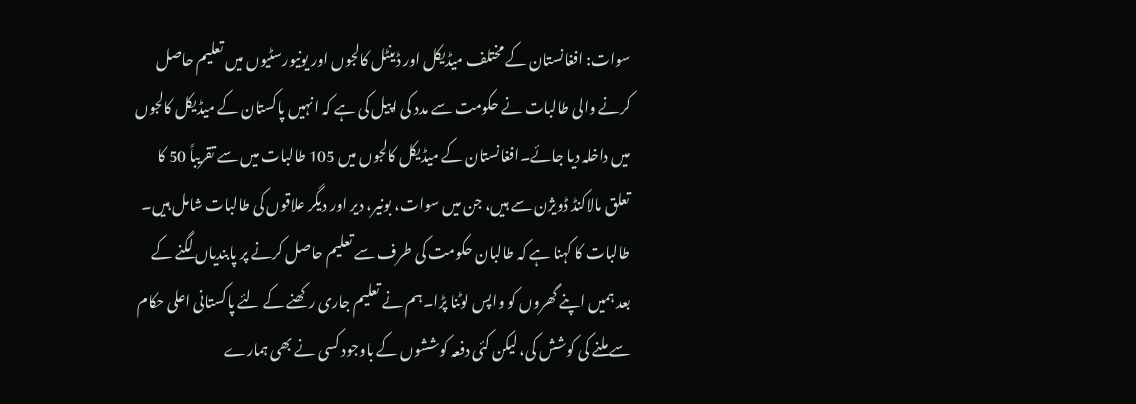سوات: افغانستان کے مختلف میڈیکل اور ڈینٹل کالجوں اور یونیورسٹیوں میں تعلیم حاصل کرنے والی طالبات نے حکومت سے مدد کی اپیل کی ہے کہ انہیں پاکستان کے میڈیکل کالجوں میں داخلہ دیا جائے۔افغانستان کے میڈیکل کالجوں میں 105 طالبات میں سے تقریباً 50 کا تعلق مالاکنڈ ڈویژن سے ہیں، جن میں سوات، بونیر، دیر اور دیگر علاقوں کی طالبات شامل ہیں۔
طالبات کا کہنا ہے کہ طالبان حکومت کی طرف سے تعلیم حاصل کرنے پر پابندیاں لگنے کے بعد ہمیں اپنے گھروں کو واپس لوٹنا پڑا۔ہم نے تعلیم جاری رکھنے کے لئے پاکستانی اعلی حکام سے ملنے کی کوشش کی، لیکن کئی دفعہ کوششوں کے باوجود کسی نے بھی ہمارے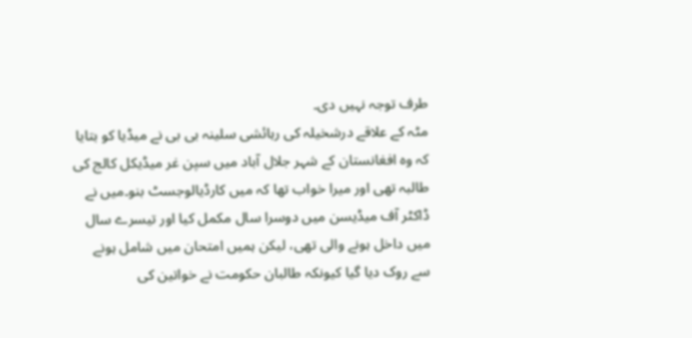طرف توجہ نہیں دی۔
مٹہ کے علاقے درشخیلہ کی رہائشی سلینہ بی بی نے میڈیا کو بتایا کہ وہ افغانستان کے شہر جلال آباد میں سپن غر میڈیکل کالج کی طالبہ تھی اور میرا خواب تھا کہ میں کارڈیالوجسٹ بنو۔میں نے ڈاکٹر آف میڈیسن میں دوسرا سال مکمل کیا اور تیسرے سال میں داخل ہونے والی تھی، لیکن ہمیں امتحان میں شامل ہونے سے روک دیا گیا کیونکہ طالبان حکومت نے خواتین کی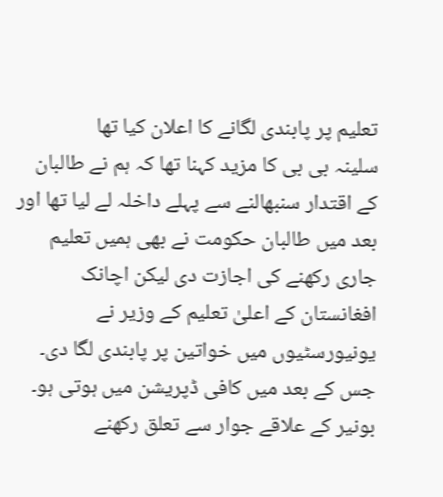تعلیم پر پابندی لگانے کا اعلان کیا تھا
سلینہ بی بی کا مزید کہنا تھا کہ ہم نے طالبان کے اقتدار سنبھالنے سے پہلے داخلہ لے لیا تھا اور بعد میں طالبان حکومت نے بھی ہمیں تعلیم جاری رکھنے کی اجازت دی لیکن اچانک افغانستان کے اعلیٰ تعلیم کے وزیر نے یونیورسٹیوں میں خواتین پر پابندی لگا دی۔ جس کے بعد میں کافی ڈپریشن میں ہوتی ہو۔
بونیر کے علاقے جوار سے تعلق رکھنے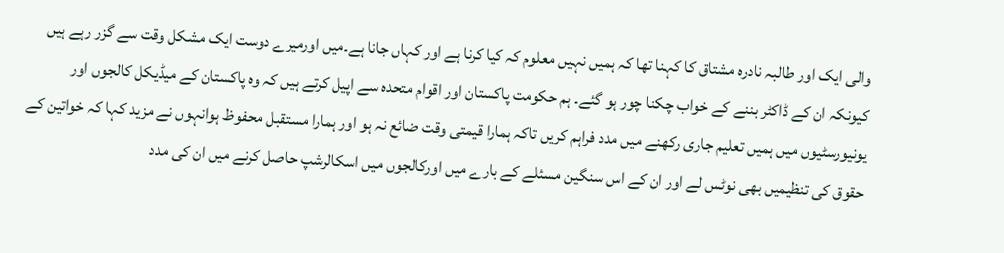والی ایک اور طالبہ نادرہ مشتاق کا کہنا تھا کہ ہمیں نہیں معلوم کہ کیا کرنا ہے اور کہاں جانا ہے۔میں اورمیرے دوست ایک مشکل وقت سے گزر رہے ہیں کیونکہ ان کے ڈاکٹر بننے کے خواب چکنا چور ہو گئے۔ ہم حکومت پاکستان اور اقوام متحدہ سے اپیل کرتے ہیں کہ وہ پاکستان کے میڈیکل کالجوں اور یونیورسٹیوں میں ہمیں تعلیم جاری رکھنے میں مدد فراہم کریں تاکہ ہمارا قیمتی وقت ضائع نہ ہو اور ہمارا مستقبل محفوظ ہوانہوں نے مزید کہا کہ خواتین کے حقوق کی تنظیمیں بھی نوٹس لے اور ان کے اس سنگین مسئلے کے بارے میں اورکالجوں میں اسکالرشپ حاصل کرنے میں ان کی مدد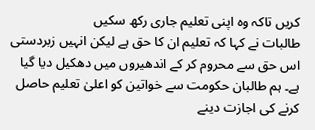کریں تاکہ وہ اپنی تعلیم جاری رکھ سکیں
طالبات نے کہا کہ تعلیم ان کا حق ہے لیکن انہیں زبردستی اس حق سے محروم کر کے اندھیروں میں دھکیل دیا گیا ہے۔ ہم طالبان حکومت سے خواتین کو اعلیٰ تعلیم حاصل کرنے کی اجازت دینے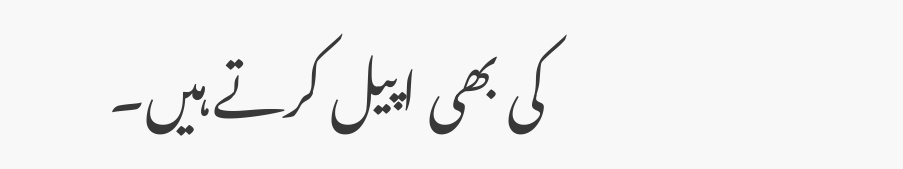کی بھی اپیل کرتے ہیں۔